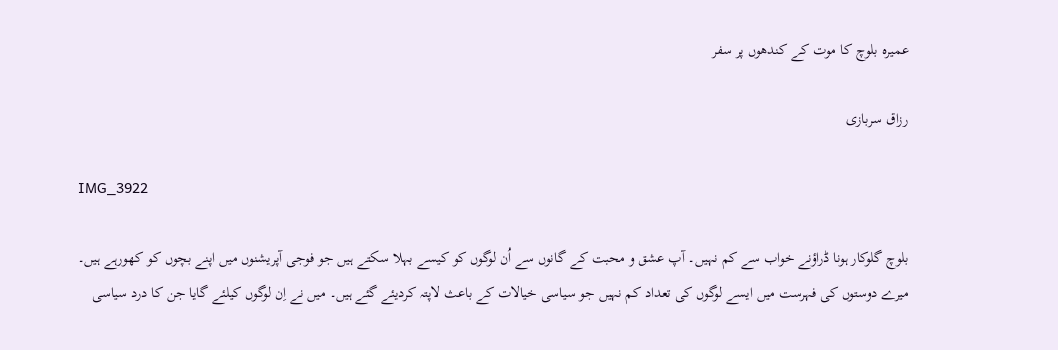عمیرہ بلوچ کا موت کے کندھوں پر سفر

رزاق سربازی

IMG_3922

بلوچ گلوکار ہونا ڈراؤنے خواب سے کم نہیں۔ آپ عشق و محبت کے گانوں سے اُن لوگوں کو کیسے بہلا سکتے ہیں جو فوجی آپریشنوں میں اپنے بچوں کو کھورہے ہیں۔ میرے دوستوں کی فہرست میں ایسے لوگوں کی تعداد کم نہیں جو سیاسی خیالات کے باعث لاپتہ کردیئے گئے ہیں۔ میں نے اِن لوگوں کیلئے گایا جن کا درد سیاسی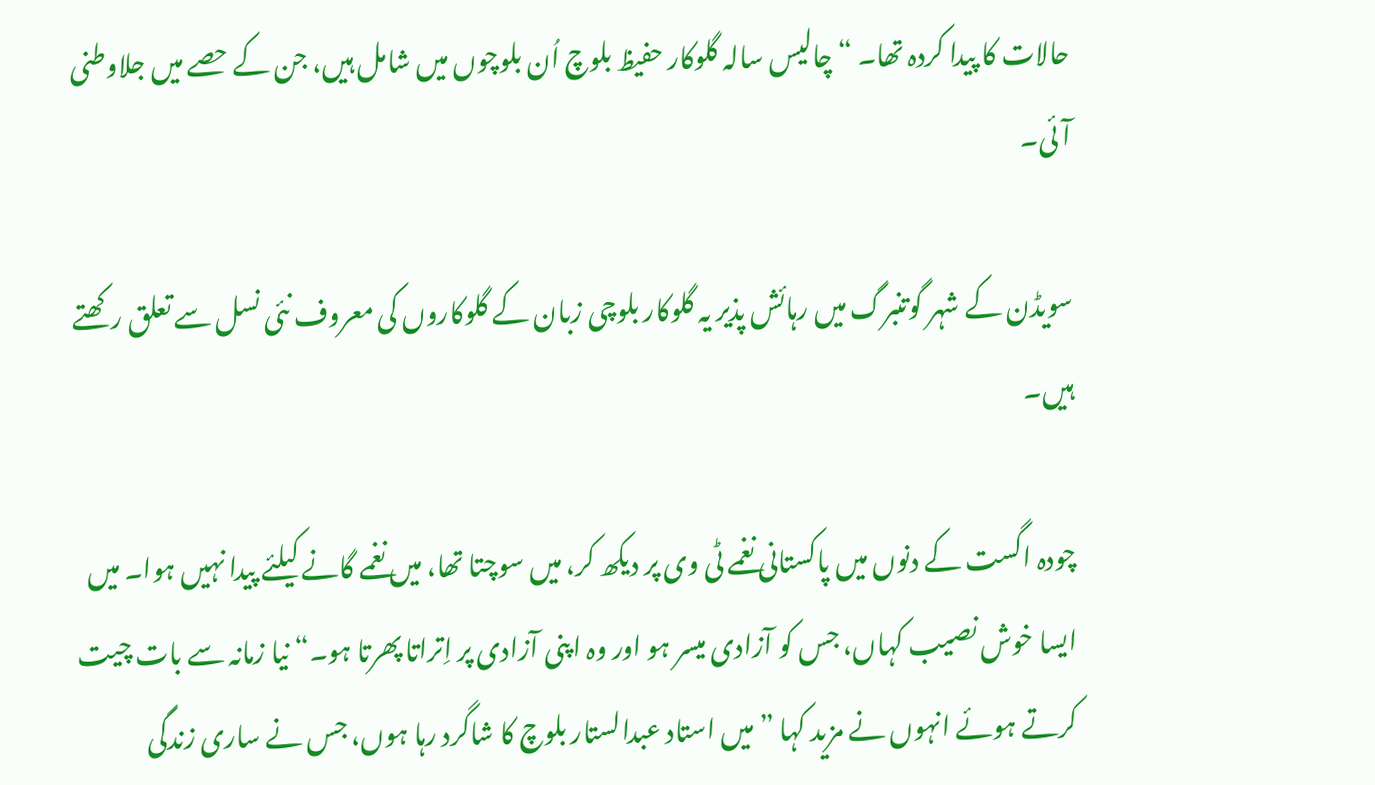حالات کا پیدا کردہ تھا۔ “ چالیس سالہ گلوکار حفیظ بلوچ اُن بلوچوں میں شامل ہیں، جن کے حصے میں جلاوطنی آئی۔

سویڈن کے شہر گوتنبرگ میں رہائش پذیر یہ گلوکار بلوچی زبان کے گلوکاروں کی معروف نئی نسل سے تعلق رکھتے ہیں۔

چودہ اگست کے دنوں میں پاکستانی نغمے ٹی وی پر دیکھ کر، میں سوچتا تھا، میں نغمے گانے کیلئے پیدا نہیں ہوا۔ میں ایسا خوش نصیب کہاں، جس کو آزادی میسر ہو اور وہ اپنی آزادی پر اِتراتا پھرتا ہو۔“ نیا زمانہ سے بات چیت کرتے ہوئے انہوں نے مزید کہا ” میں استاد عبدالستار بلوچ کا شاگرد رہا ہوں، جس نے ساری زندگی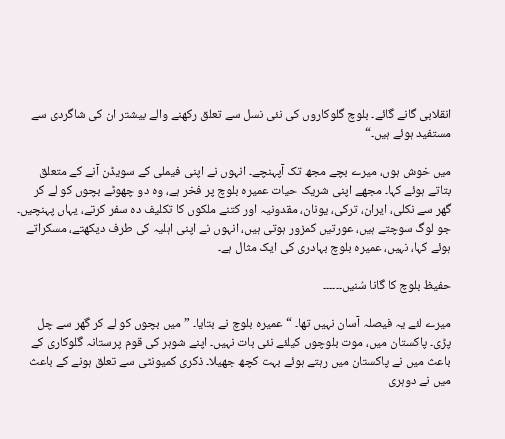انقلابی گانے گائے۔ بلوچ گلوکاروں کی نئی نسل سے تعلق رکھنے والے بیشتر ان کی شاگردی سے مستفید ہوئے ہیں۔“

میں خوش ہوں، میرے بچے مجھ تک آپہنچے۔ انہوں نے اپنی فیملی کے سویڈن آنے کے متعلق بتاتے ہوئے کہا۔ مجھے اپنی شریک حیات عمیرہ بلوچ پر فخر ہے، وہ دو چھوٹے بچوں کو لے کر گھر سے نکلی، ایران، ترکی، یونان، مقدونیہ اور کتنے ملکوں کا تکلیف دہ سفر کرتے، یہاں پہنچیں۔ جو لوگ سوچتے ہیں، عورتیں کمزور ہوتی ہیں، انہوں نے اپنی اہلیہ کی طرف دیکھتے، مسکراتے ہوئے کہا، نہیں، عمیرہ بلوچ بہادری کی ایک مثال ہے۔

حفیظ بلوچ کا گانا سُنیں۔۔۔۔۔۔

میرے لئے یہ فیصلہ آسان نہیں تھا۔ “ عمیرہ بلوچ نے بتایا۔ ” میں بچوں کو لے کر گھر سے چل پڑی۔ پاکستان میں، موت بلوچوں کیلئے نئی بات نہیں۔ اپنے شوہر کی قوم پرستانہ گلوکاری کے باعث میں نے پاکستان میں رہتے ہوئے بہت کچھ جھیلا۔ ذکری کمیونٹی سے تعلق ہونے کے باعث میں نے دوہری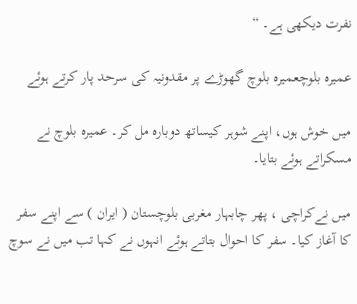نفرت دیکھی ہے۔ “

عمیرہ بلوچعمیرہ بلوچ گھوڑے پر مقدونیہ کی سرحد پار کرتے ہوئے

میں خوش ہوں، اپنے شوہر کیساتھ دوبارہ مل کر۔ عمیرہ بلوچ نے مسکراتے ہوئے بتایا۔

میں نےکراچی ، پھر چابہار مغربی بلوچستان ( ایران ) سے اپنے سفر کا آغاز کیا۔ سفر کا احوال بتاتے ہوئے انہوں نے کہا تب میں نے سوچ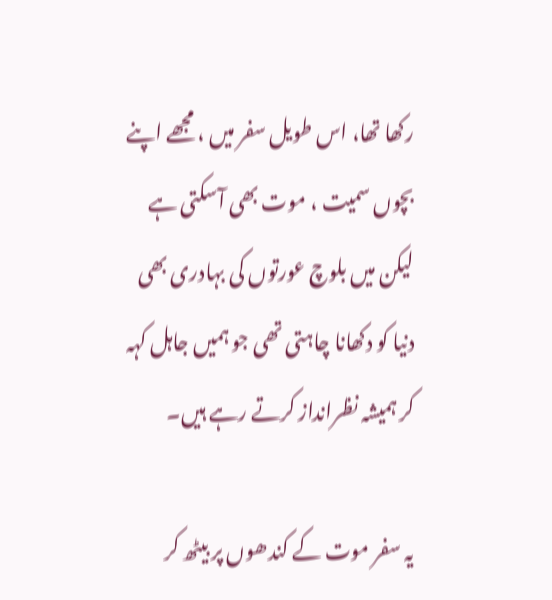رکھا تھا، اس طویل سفر میں ، مجھے اپنے بچوں سمیت ، موت بھی آسکتی ہے لیکن میں بلوچ عورتوں کی بہادری بھی دنیا کو دکھانا چاہتی تھی جو ہمیں جاہل کہہ کر ہمیشہ نظرانداز کرتے رہے ہیں۔

یہ سفر موت کے کندھوں پر بیٹھ کر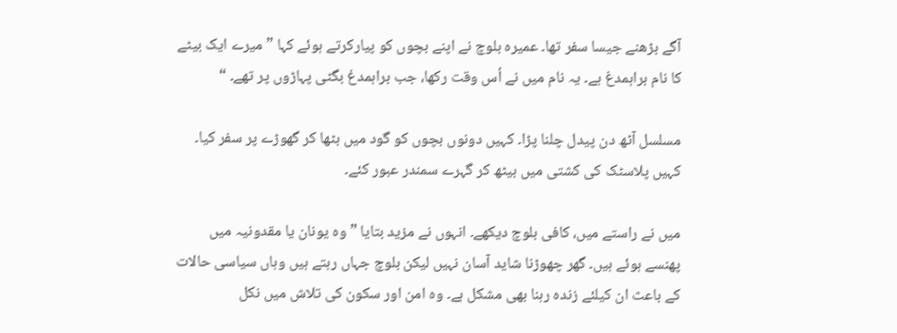آگے بڑھنے جیسا سفر تھا۔ عمیرہ بلوچ نے اپنے بچوں کو پیارکرتے ہوئے کہا ” میرے ایک بیٹے کا نام براہمدغ ہے۔ یہ نام میں نے اُس وقت رکھا، جب براہمدغ بگٹی پہاڑوں پر تھے۔ “

مسلسل آٹھ دن پیدل چلنا پڑا۔ کہیں دونوں بچوں کو گود میں بٹھا کر گھوڑے پر سفر کیا۔ کہیں پلاسٹک کی کشتی میں بیٹھ کر گہرے سمندر عبور کئے۔

میں نے راستے میں، کافی بلوچ دیکھے۔ انہوں نے مزید بتایا ” وہ یونان یا مقدونیہ میں پھنسے ہوئے ہیں۔ گھر چھوڑنا شاید آسان نہیں لیکن بلوچ جہاں رہتے ہیں وہاں سیاسی حالات کے باعث ان کیلئے زندہ رہنا بھی مشکل ہے۔ وہ امن اور سکون کی تلاش میں نکل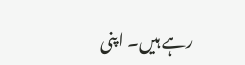رہے ہیں۔ اپنی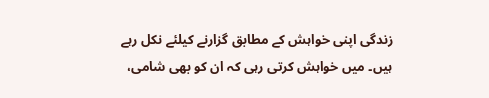زندگی اپنی خواہش کے مطابق گزارنے کیلئے نکل رہے ہیں۔ میں خواہش کرتی رہی کہ ان کو بھی شامی،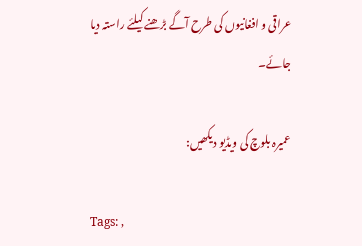عراقی و افغانیوں کی طرح آگے بڑھنے کیلئے راستہ دیا جائے۔

عمیرہ بلوچ کی ویڈیو دیکھیں:

Tags: ,